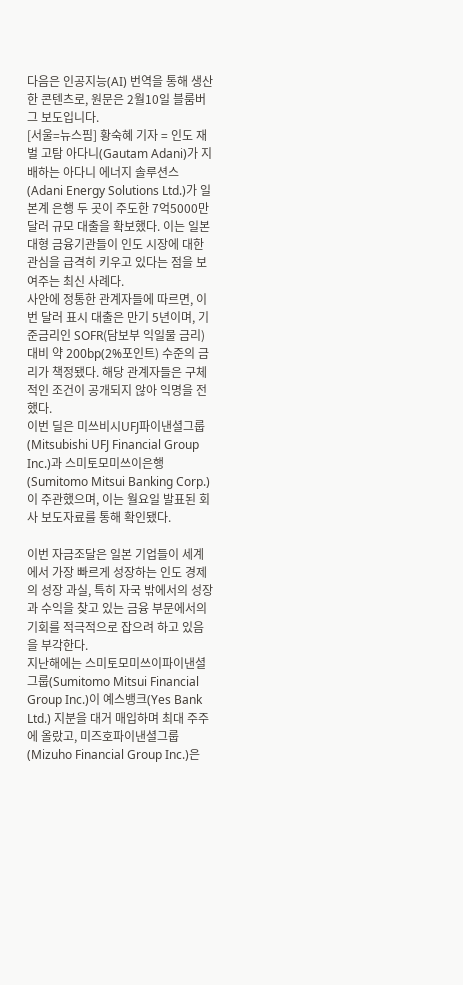다음은 인공지능(AI) 번역을 통해 생산한 콘텐츠로, 원문은 2월10일 블룸버그 보도입니다.
[서울=뉴스핌] 황숙혜 기자 = 인도 재벌 고탐 아다니(Gautam Adani)가 지배하는 아다니 에너지 솔루션스(Adani Energy Solutions Ltd.)가 일본계 은행 두 곳이 주도한 7억5000만달러 규모 대출을 확보했다. 이는 일본 대형 금융기관들이 인도 시장에 대한 관심을 급격히 키우고 있다는 점을 보여주는 최신 사례다.
사안에 정통한 관계자들에 따르면, 이번 달러 표시 대출은 만기 5년이며, 기준금리인 SOFR(담보부 익일물 금리) 대비 약 200bp(2%포인트) 수준의 금리가 책정됐다. 해당 관계자들은 구체적인 조건이 공개되지 않아 익명을 전했다.
이번 딜은 미쓰비시UFJ파이낸셜그룹(Mitsubishi UFJ Financial Group Inc.)과 스미토모미쓰이은행(Sumitomo Mitsui Banking Corp.)이 주관했으며, 이는 월요일 발표된 회사 보도자료를 통해 확인됐다.

이번 자금조달은 일본 기업들이 세계에서 가장 빠르게 성장하는 인도 경제의 성장 과실, 특히 자국 밖에서의 성장과 수익을 찾고 있는 금융 부문에서의 기회를 적극적으로 잡으려 하고 있음을 부각한다.
지난해에는 스미토모미쓰이파이낸셜그룹(Sumitomo Mitsui Financial Group Inc.)이 예스뱅크(Yes Bank Ltd.) 지분을 대거 매입하며 최대 주주에 올랐고, 미즈호파이낸셜그룹(Mizuho Financial Group Inc.)은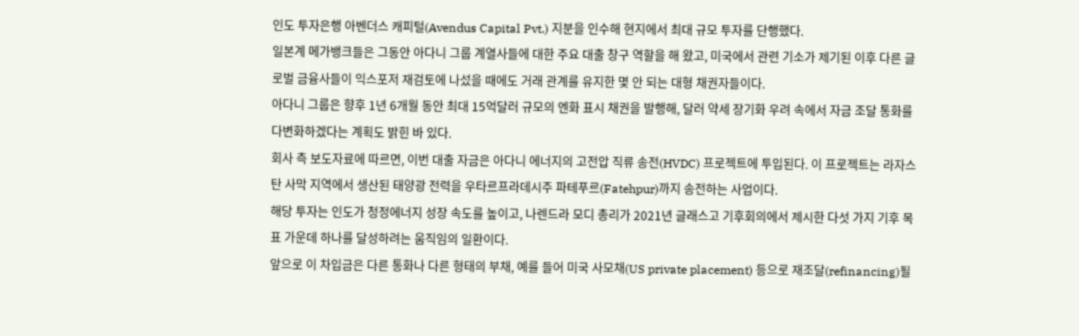인도 투자은행 아벤더스 캐피털(Avendus Capital Pvt.) 지분을 인수해 현지에서 최대 규모 투자를 단행했다.
일본계 메가뱅크들은 그동안 아다니 그룹 계열사들에 대한 주요 대출 창구 역할을 해 왔고, 미국에서 관련 기소가 제기된 이후 다른 글로벌 금융사들이 익스포저 재검토에 나섰을 때에도 거래 관계를 유지한 몇 안 되는 대형 채권자들이다.
아다니 그룹은 향후 1년 6개월 동안 최대 15억달러 규모의 엔화 표시 채권을 발행해, 달러 약세 장기화 우려 속에서 자금 조달 통화를 다변화하겠다는 계획도 밝힌 바 있다.
회사 측 보도자료에 따르면, 이번 대출 자금은 아다니 에너지의 고전압 직류 송전(HVDC) 프로젝트에 투입된다. 이 프로젝트는 라자스탄 사막 지역에서 생산된 태양광 전력을 우타르프라데시주 파테푸르(Fatehpur)까지 송전하는 사업이다.
해당 투자는 인도가 청정에너지 성장 속도를 높이고, 나렌드라 모디 총리가 2021년 글래스고 기후회의에서 제시한 다섯 가지 기후 목표 가운데 하나를 달성하려는 움직임의 일환이다.
앞으로 이 차입금은 다른 통화나 다른 형태의 부채, 예를 들어 미국 사모채(US private placement) 등으로 재조달(refinancing)될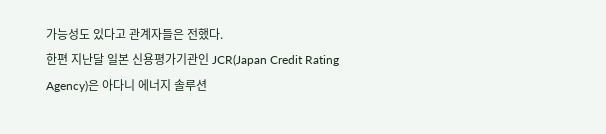가능성도 있다고 관계자들은 전했다.
한편 지난달 일본 신용평가기관인 JCR(Japan Credit Rating Agency)은 아다니 에너지 솔루션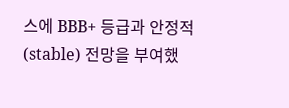스에 BBB+ 등급과 안정적(stable) 전망을 부여했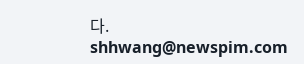다.
shhwang@newspim.com